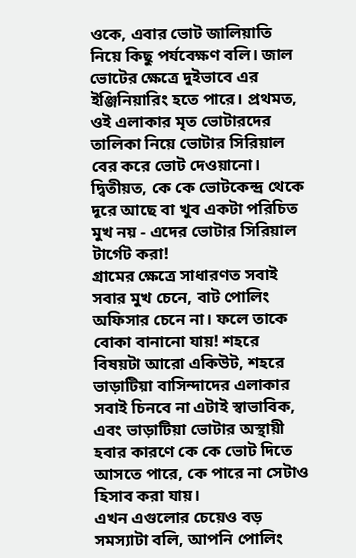ওকে, এবার ভোট জালিয়াতি নিয়ে কিছু পর্যবেক্ষণ বলি। জাল ভোটের ক্ষেত্রে দুইভাবে এর ইঞ্জিনিয়ারিং হতে পারে। প্রথমত, ওই এলাকার মৃত ভোটারদের তালিকা নিয়ে ভোটার সিরিয়াল বের করে ভোট দেওয়ানো। দ্বিতীয়ত, কে কে ভোটকেন্দ্র থেকে দূরে আছে বা খুব একটা পরিচিত মুখ নয় - এদের ভোটার সিরিয়াল টার্গেট করা!
গ্রামের ক্ষেত্রে সাধারণত সবাই সবার মুখ চেনে, বাট পোলিং অফিসার চেনে না। ফলে তাকে বোকা বানানো যায়! শহরে বিষয়টা আরো একিউট, শহরে ভাড়াটিয়া বাসিন্দাদের এলাকার সবাই চিনবে না এটাই স্বাভাবিক, এবং ভাড়াটিয়া ভোটার অস্থায়ী হবার কারণে কে কে ভোট দিতে আসতে পারে, কে পারে না সেটাও হিসাব করা যায়।
এখন এগুলোর চেয়েও বড় সমস্যাটা বলি, আপনি পোলিং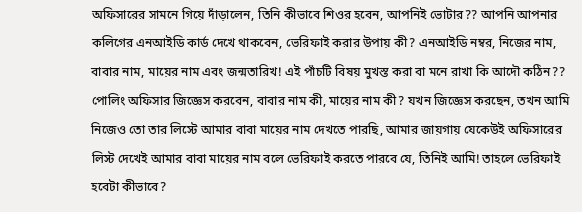অফিসারের সামনে গিয়ে দাঁড়ালেন, তিনি কীভাবে শিওর হবেন, আপনিই ভোটার?? আপনি আপনার কলিগের এনআইডি কার্ড দেখে থাকবেন, ভেরিফাই করার উপায় কী? এনআইডি নম্বর, নিজের নাম, বাবার নাম, মায়ের নাম এবং জন্মতারিখ! এই পাঁচটি বিষয় মুখস্ত করা বা মনে রাখা কি আদৌ কঠিন?? পোলিং অফিসার জিজ্ঞেস করবেন, বাবার নাম কী, মায়ের নাম কী? যখন জিজ্ঞেস করছেন, তখন আমি নিজেও তো তার লিস্টে আমার বাবা মায়ের নাম দেখতে পারছি, আমার জায়গায় যেকেউই অফিসারের লিস্ট দেখেই আমার বাবা মায়ের নাম বলে ভেরিফাই করতে পারবে যে, তিনিই আমি! তাহলে ভেরিফাই হবেটা কীভাবে?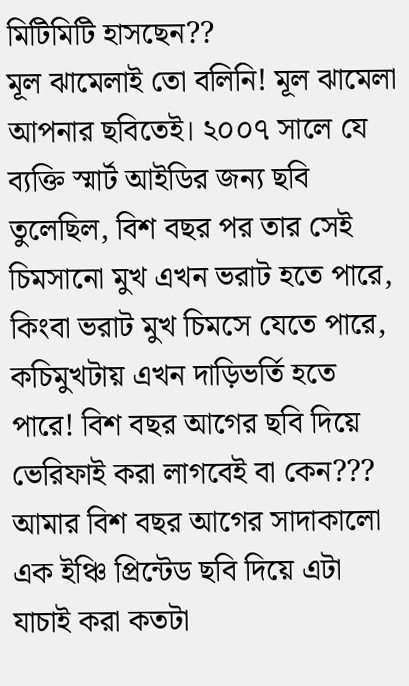মিটিমিটি হাসছেন??
মূল ঝামেলাই তো বলিনি! মূল ঝামেলা আপনার ছবিতেই। ২০০৭ সালে যে ব্যক্তি স্মার্ট আইডির জন্য ছবি তুলেছিল, বিশ বছর পর তার সেই চিমসানো মুখ এখন ভরাট হতে পারে, কিংবা ভরাট মুখ চিমসে যেতে পারে, কচিমুখটায় এখন দাড়িভর্তি হতে পারে! বিশ বছর আগের ছবি দিয়ে ভেরিফাই করা লাগবেই বা কেন??? আমার বিশ বছর আগের সাদাকালো এক ইঞ্চি প্রিন্টেড ছবি দিয়ে এটা যাচাই করা কতটা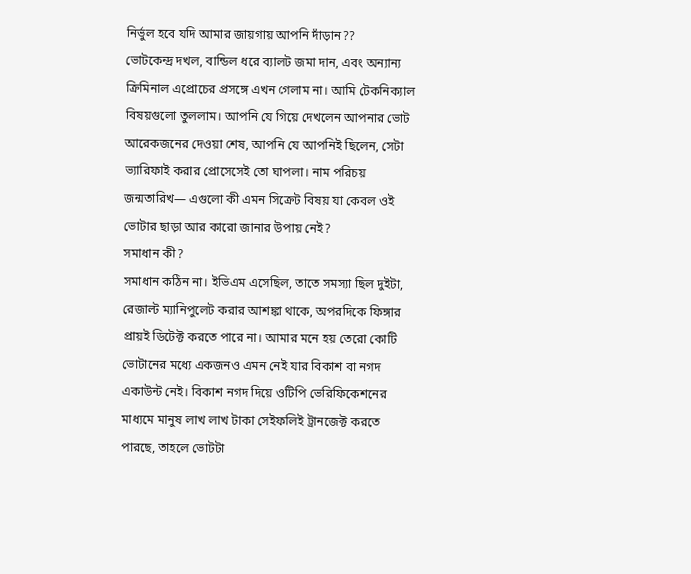নির্ভুল হবে যদি আমার জায়গায় আপনি দাঁড়ান??
ভোটকেন্দ্র দখল, বান্ডিল ধরে ব্যালট জমা দান, এবং অন্যান্য ক্রিমিনাল এপ্রোচের প্রসঙ্গে এখন গেলাম না। আমি টেকনিক্যাল বিষয়গুলো তুললাম। আপনি যে গিয়ে দেখলেন আপনার ভোট আরেকজনের দেওয়া শেষ, আপনি যে আপনিই ছিলেন, সেটা ভ্যারিফাই করার প্রোসেসেই তো ঘাপলা। নাম পরিচয় জন্মতারিখ— এগুলো কী এমন সিক্রেট বিষয় যা কেবল ওই ভোটার ছাড়া আর কারো জানার উপায় নেই?
সমাধান কী?
সমাধান কঠিন না। ইভিএম এসেছিল, তাতে সমস্যা ছিল দুইটা, রেজাল্ট ম্যানিপুলেট করার আশঙ্কা থাকে, অপরদিকে ফিঙ্গার প্রায়ই ডিটেক্ট করতে পারে না। আমার মনে হয় তেরো কোটি ভোটানের মধ্যে একজনও এমন নেই যার বিকাশ বা নগদ একাউন্ট নেই। বিকাশ নগদ দিয়ে ওটিপি ভেরিফিকেশনের মাধ্যমে মানুষ লাখ লাখ টাকা সেইফলিই ট্রানজেক্ট করতে পারছে, তাহলে ভোটটা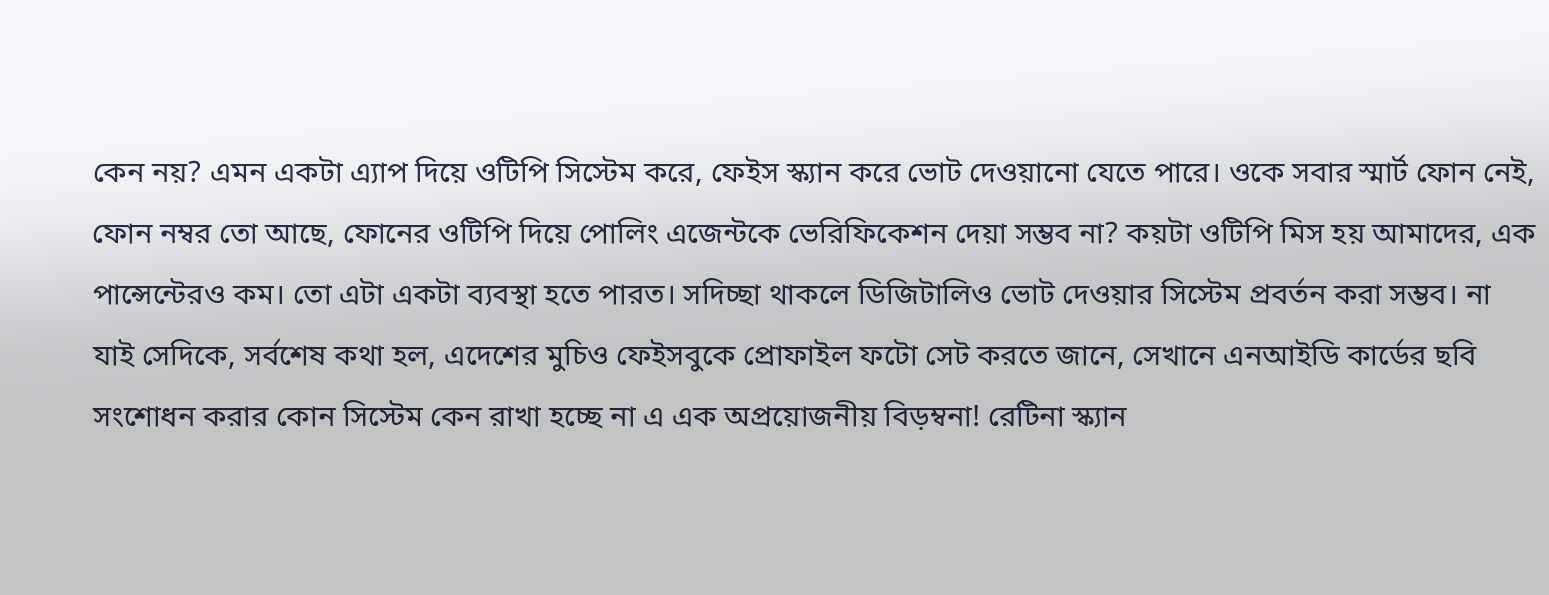কেন নয়? এমন একটা এ্যাপ দিয়ে ওটিপি সিস্টেম করে, ফেইস স্ক্যান করে ভোট দেওয়ানো যেতে পারে। ওকে সবার স্মার্ট ফোন নেই, ফোন নম্বর তো আছে, ফোনের ওটিপি দিয়ে পোলিং এজেন্টকে ভেরিফিকেশন দেয়া সম্ভব না? কয়টা ওটিপি মিস হয় আমাদের, এক পান্সেন্টেরও কম। তো এটা একটা ব্যবস্থা হতে পারত। সদিচ্ছা থাকলে ডিজিটালিও ভোট দেওয়ার সিস্টেম প্রবর্তন করা সম্ভব। না যাই সেদিকে, সর্বশেষ কথা হল, এদেশের মুচিও ফেইসবুকে প্রোফাইল ফটো সেট করতে জানে, সেখানে এনআইডি কার্ডের ছবি সংশোধন করার কোন সিস্টেম কেন রাখা হচ্ছে না এ এক অপ্রয়োজনীয় বিড়ম্বনা! রেটিনা স্ক্যান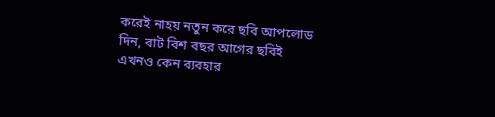করেই নাহয় নতুন করে ছবি আপলোড দিন, বাট বিশ বছর আগের ছবিই এখনও কেন ব্যবহার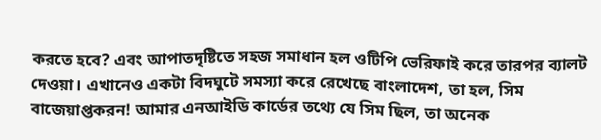করতে হবে? এবং আপাতদৃষ্টিতে সহজ সমাধান হল ওটিপি ভেরিফাই করে তারপর ব্যালট দেওয়া। এখানেও একটা বিদঘুটে সমস্যা করে রেখেছে বাংলাদেশ, তা হল, সিম বাজেয়াপ্তকরন! আমার এনআইডি কার্ডের তথ্যে যে সিম ছিল, তা অনেক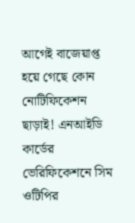আগেই বাজেয়াপ্ত হয়ে গেছে কোন নোটিফিকেশন ছাড়াই! এনআইডি কার্ডের ভেরিফিকেশনে সিম ওটিপির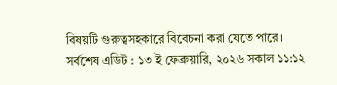বিষয়টি গুরুত্বসহকারে বিবেচনা করা যেতে পারে।
সর্বশেষ এডিট : ১৩ ই ফেব্রুয়ারি, ২০২৬ সকাল ১১:১২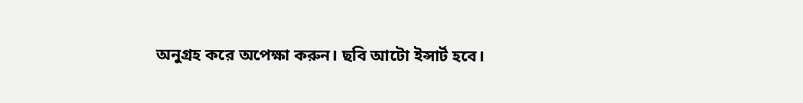অনুগ্রহ করে অপেক্ষা করুন। ছবি আটো ইন্সার্ট হবে।